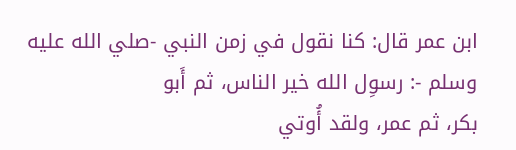ابن عمر قال: كنا نقول في زمن النبي -صلي الله عليه وسلم -: رسوِل الله خير الناس، ثم أَبو
بكر، ثم عمر، ولقد أُوتي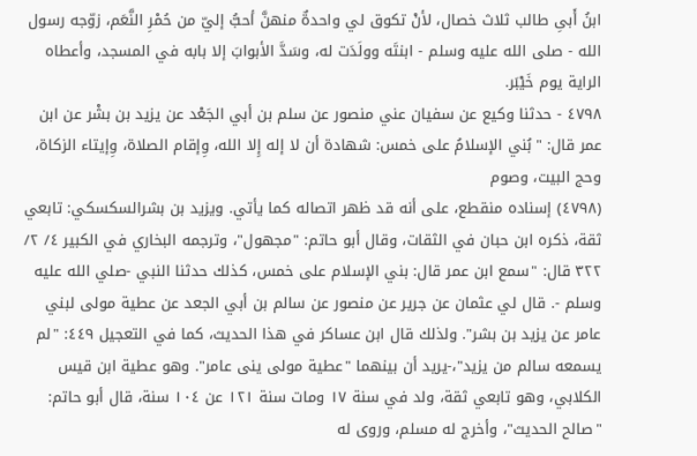ابنُ أَبىِ طالب ثلاث خصال، لأنْ تكوق لي واحدةٌ منهنَّ أحبُّ إليّ من حُمْرِ النَّعَم، زوّجه رسول الله - صلى الله عليه وسلم - ابنتَه وولَدَت له، وسَدَّ الأبوابَ إلا بابه في المسجد، وأعطاه الراية يوم خَيْبَر.
٤٧٩٨ - حدثنا وكيع عن سفيان عني منصور عن سلم بن أبي الجَعْد عن يزيد بن بشْر عن ابن عمر قال: "بُني الإسلامُ على خمس: شهادة أن لا إله إِلا الله، وِإقام الصلاة، وِإيتاء الزكاة، وحج البيت، وصوم
(٤٧٩٨) إسناده منقطع، على أنه قد ظهر اتصاله كما يأتي. ويزيد بن بشرالسكسكي: تابعي ثقة، ذكره ابن حبان في الثقات، وقال أبو حاتم: "مجهول"، وترجمه البخاري في الكبير ٤/ ٢/ ٣٢٢ قال: "سمع ابن عمر قال: بني الإسلام على خمس، كذلك حدثنا النبي -صلي الله عليه وسلم -. قال لي عثمان عن جرير عن منصور عن سالم بن أبي الجعد عن عطية مولى لبني عامر عن يزيد بن بشر". ولذلك قال ابن عساكر في هذا الحديث، كما في التعجيل ٤٤٩: "لم يسمعه سالم من يزيد"،-يريد أن بينهما "عطية مولى ينى عامر". وهو عطية ابن قيس الكلابي، وهو تابعي ثقة، ولد في سنة ١٧ ومات سنة ١٢١ عن ١٠٤ سنة، قال أبو حاتم: "صالح الحديث"، وأخرج له مسلم، وروى له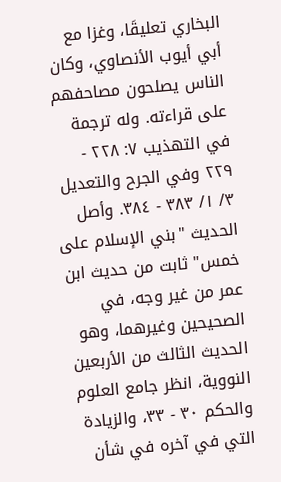البخاري تعليقَا، وغزا مع أبي أيوب الأنصاوي، وكان الناس يصلحون مصاحفهم على قراءته. وله ترجمة في التهذيب ٧: ٢٢٨ - ٢٢٩ وفي الجرح والتعديل ٣/ ١/ ٣٨٣ - ٣٨٤. وأصل الحديث "بني الإسلام على خمس" ثابت من حديث ابن عمر من غير وجه، في الصحيحين وغيرهما، وهو الحديث الثالث من الأربعين النووية، انظر جامع العلوم والحكم ٣٠ - ٣٣، والزيادة التي في آخره في شأن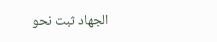الجهاد ثبت نحو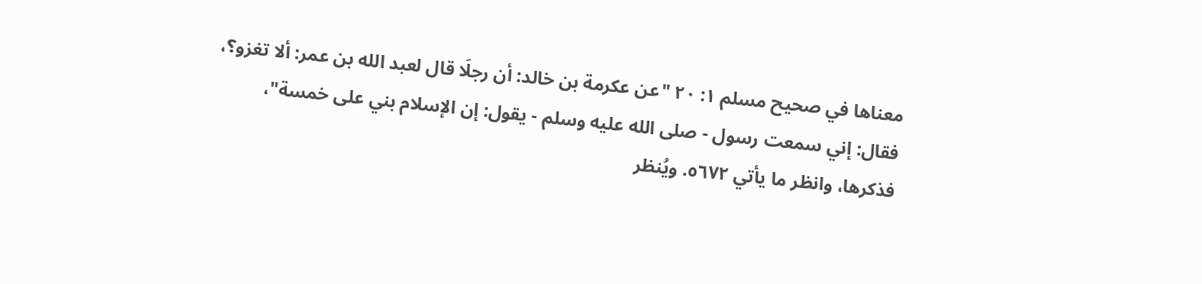معناها في صحيح مسلم ١: ٢٠ "عن عكرمة بن خالد: أن رجلَا قال لعبد الله بن عمر: ألا تغزو؟، فقال: إني سمعت رسول - صلى الله عليه وسلم - يقول: إن الإسلام بني على خمسة"، فذكرها، وانظر ما يأتي ٥٦٧٢. ويُنظر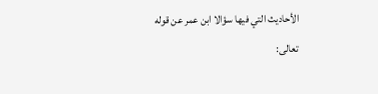الأحاديث التي فيها سؤالا ابن عمر عن قوله تعالى: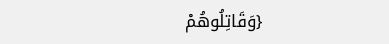{وَقَاتِلُوهُمْ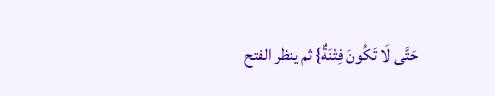حَتَّى لَا تَكُونَ فِتْنَةٌ} ثم ينظر الفتح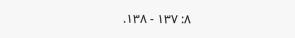٨: ١٣٧ - ١٣٨.